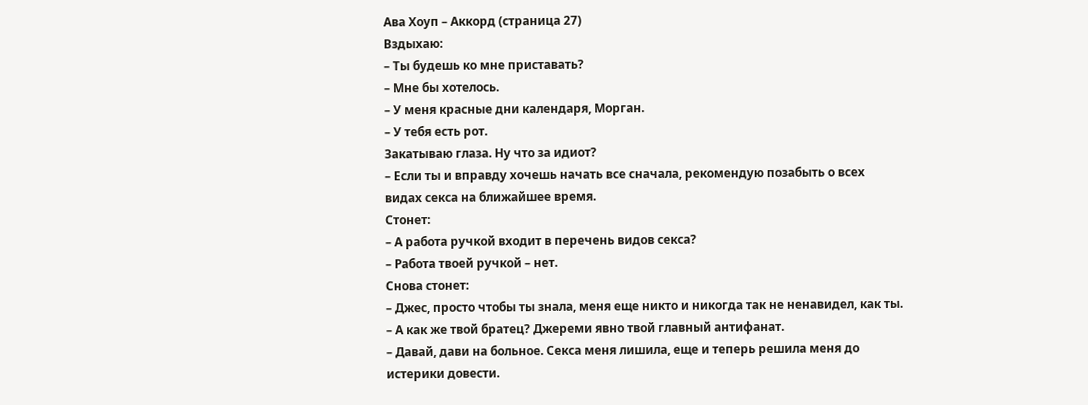Ава Хоуп – Аккорд (страница 27)
Вздыхаю:
– Ты будешь ко мне приставать?
– Мне бы хотелось.
– У меня красные дни календаря, Морган.
– У тебя есть рот.
Закатываю глаза. Ну что за идиот?
– Если ты и вправду хочешь начать все сначала, рекомендую позабыть о всех видах секса на ближайшее время.
Стонет:
– А работа ручкой входит в перечень видов секса?
– Работа твоей ручкой – нет.
Снова стонет:
– Джес, просто чтобы ты знала, меня еще никто и никогда так не ненавидел, как ты.
– А как же твой братец? Джереми явно твой главный антифанат.
– Давай, дави на больное. Секса меня лишила, еще и теперь решила меня до истерики довести.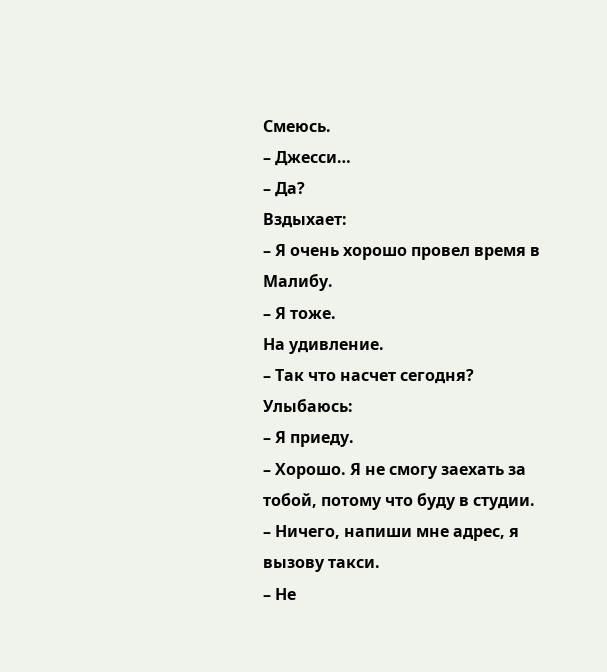Смеюсь.
– Джесси…
– Да?
Вздыхает:
– Я очень хорошо провел время в Малибу.
– Я тоже.
На удивление.
– Так что насчет сегодня?
Улыбаюсь:
– Я приеду.
– Хорошо. Я не смогу заехать за тобой, потому что буду в студии.
– Ничего, напиши мне адрес, я вызову такси.
– Не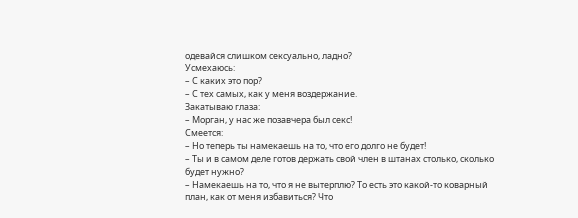одевайся слишком сексуально, ладно?
Усмехаюсь:
– С каких это пор?
– С тех самых, как у меня воздержание.
Закатываю глаза:
– Морган, у нас же позавчера был секс!
Смеется:
– Но теперь ты намекаешь на то, что его долго не будет!
– Ты и в самом деле готов держать свой член в штанах столько, сколько будет нужно?
– Намекаешь на то, что я не вытерплю? То есть это какой-то коварный план, как от меня избавиться? Что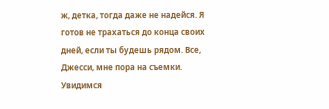ж, детка, тогда даже не надейся. Я готов не трахаться до конца своих дней, если ты будешь рядом. Все, Джесси, мне пора на съемки. Увидимся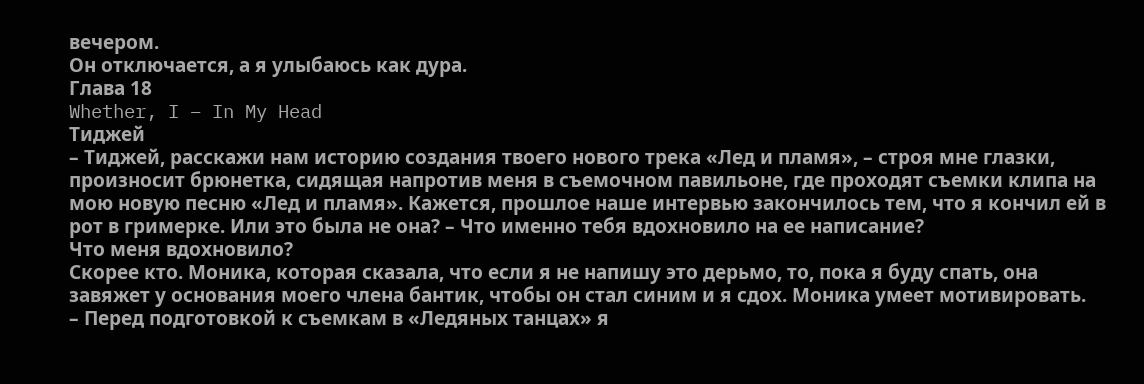вечером.
Он отключается, а я улыбаюсь как дура.
Глава 18
Whether, I – In My Head
Тиджей
– Тиджей, расскажи нам историю создания твоего нового трека «Лед и пламя», – строя мне глазки, произносит брюнетка, сидящая напротив меня в съемочном павильоне, где проходят съемки клипа на мою новую песню «Лед и пламя». Кажется, прошлое наше интервью закончилось тем, что я кончил ей в рот в гримерке. Или это была не она? – Что именно тебя вдохновило на ее написание?
Что меня вдохновило?
Скорее кто. Моника, которая сказала, что если я не напишу это дерьмо, то, пока я буду спать, она завяжет у основания моего члена бантик, чтобы он стал синим и я сдох. Моника умеет мотивировать.
– Перед подготовкой к съемкам в «Ледяных танцах» я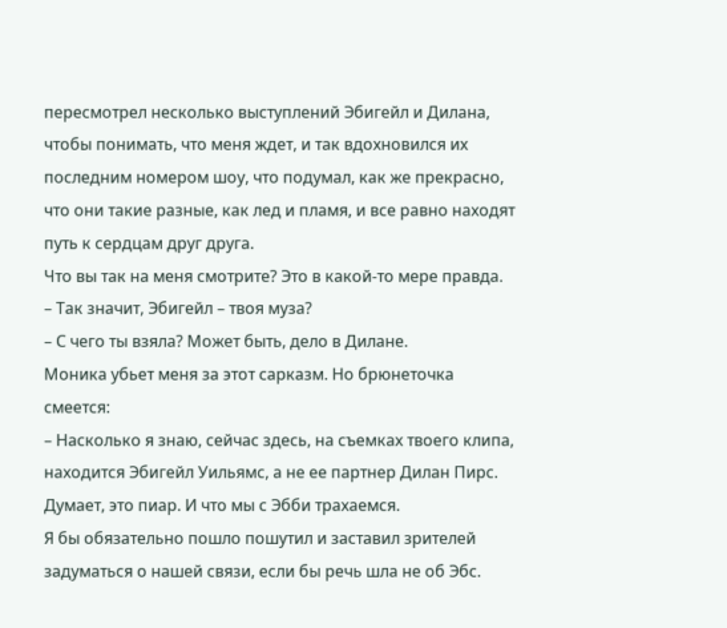пересмотрел несколько выступлений Эбигейл и Дилана, чтобы понимать, что меня ждет, и так вдохновился их последним номером шоу, что подумал, как же прекрасно, что они такие разные, как лед и пламя, и все равно находят путь к сердцам друг друга.
Что вы так на меня смотрите? Это в какой-то мере правда.
– Так значит, Эбигейл – твоя муза?
– С чего ты взяла? Может быть, дело в Дилане.
Моника убьет меня за этот сарказм. Но брюнеточка смеется:
– Насколько я знаю, сейчас здесь, на съемках твоего клипа, находится Эбигейл Уильямс, а не ее партнер Дилан Пирс.
Думает, это пиар. И что мы с Эбби трахаемся.
Я бы обязательно пошло пошутил и заставил зрителей задуматься о нашей связи, если бы речь шла не об Эбс.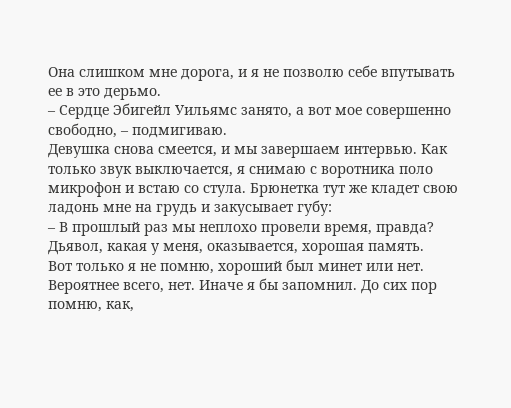Она слишком мне дорога, и я не позволю себе впутывать ее в это дерьмо.
– Сердце Эбигейл Уильямс занято, а вот мое совершенно свободно, – подмигиваю.
Девушка снова смеется, и мы завершаем интервью. Как только звук выключается, я снимаю с воротника поло микрофон и встаю со стула. Брюнетка тут же кладет свою ладонь мне на грудь и закусывает губу:
– В прошлый раз мы неплохо провели время, правда?
Дьявол, какая у меня, оказывается, хорошая память.
Вот только я не помню, хороший был минет или нет. Вероятнее всего, нет. Иначе я бы запомнил. До сих пор помню, как,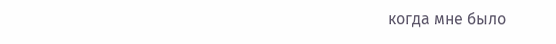когда мне было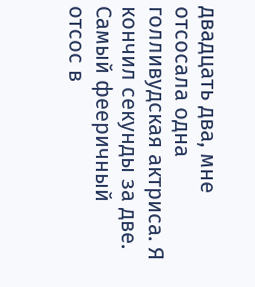двадцать два, мне отсосала одна голливудская актриса. Я кончил секунды за две. Самый фееричный отсос в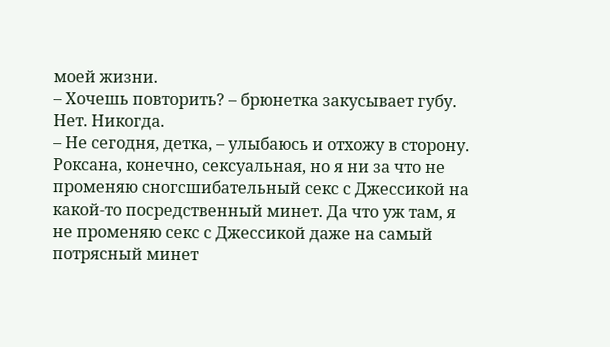моей жизни.
– Хочешь повторить? – брюнетка закусывает губу.
Нет. Никогда.
– Не сегодня, детка, – улыбаюсь и отхожу в сторону.
Роксана, конечно, сексуальная, но я ни за что не променяю сногсшибательный секс с Джессикой на какой-то посредственный минет. Да что уж там, я не променяю секс с Джессикой даже на самый потрясный минет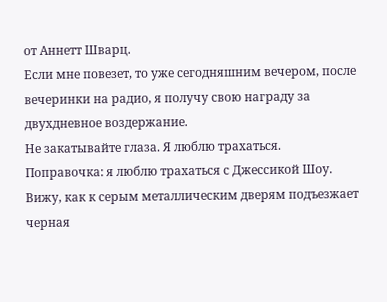от Аннетт Шварц.
Если мне повезет, то уже сегодняшним вечером, после вечеринки на радио, я получу свою награду за двухдневное воздержание.
Не закатывайте глаза. Я люблю трахаться.
Поправочка: я люблю трахаться с Джессикой Шоу.
Вижу, как к серым металлическим дверям подъезжает черная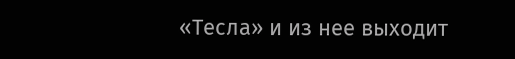«Тесла» и из нее выходит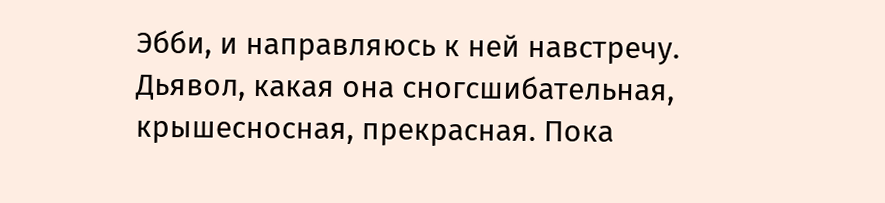Эбби, и направляюсь к ней навстречу.
Дьявол, какая она сногсшибательная, крышесносная, прекрасная. Пока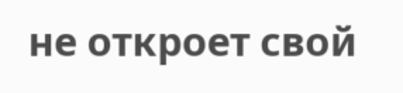не откроет свой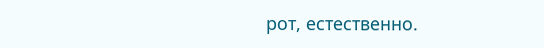рот, естественно.